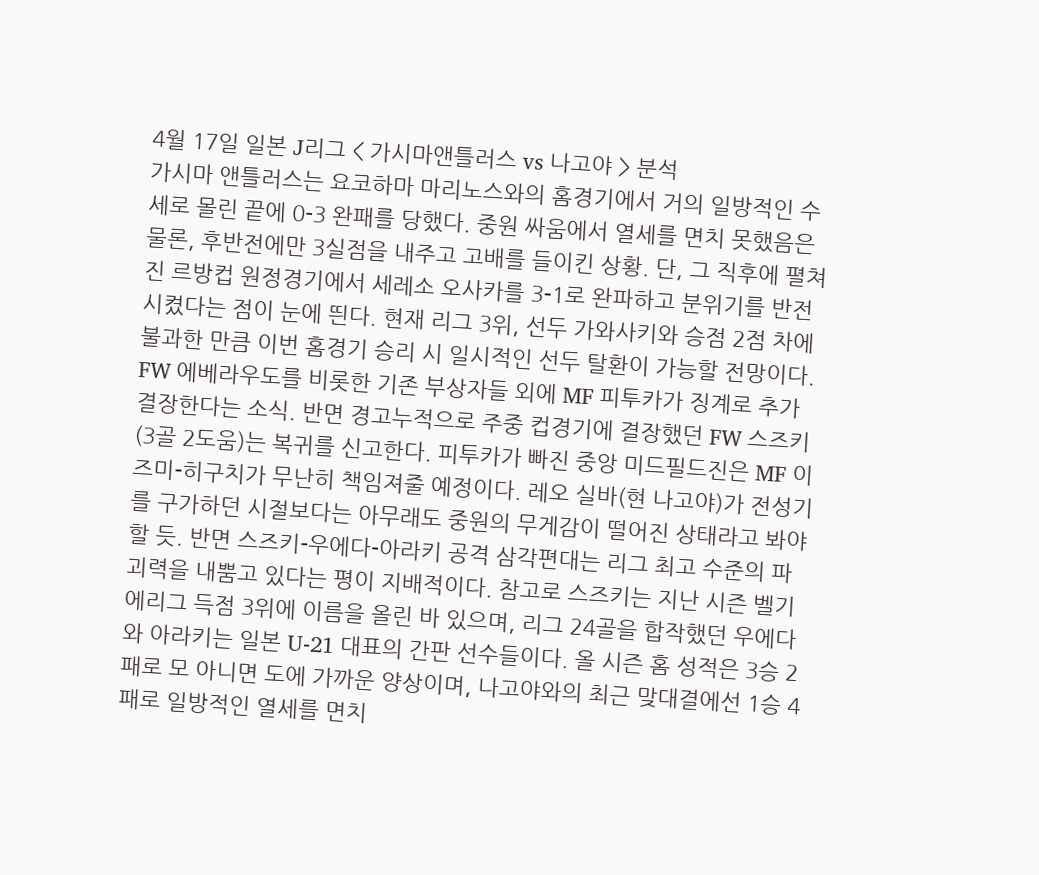4월 17일 일본 J리그 < 가시마앤틀러스 vs 나고야 > 분석
가시마 앤틀러스는 요코하마 마리노스와의 홈경기에서 거의 일방적인 수세로 몰린 끝에 0-3 완패를 당했다. 중원 싸움에서 열세를 면치 못했음은 물론, 후반전에만 3실점을 내주고 고배를 들이킨 상황. 단, 그 직후에 펼쳐진 르방컵 원정경기에서 세레소 오사카를 3-1로 완파하고 분위기를 반전시켰다는 점이 눈에 띈다. 현재 리그 3위, 선두 가와사키와 승점 2점 차에 불과한 만큼 이번 홈경기 승리 시 일시적인 선두 탈환이 가능할 전망이다. FW 에베라우도를 비롯한 기존 부상자들 외에 MF 피투카가 징계로 추가 결장한다는 소식. 반면 경고누적으로 주중 컵경기에 결장했던 FW 스즈키(3골 2도움)는 복귀를 신고한다. 피투카가 빠진 중앙 미드필드진은 MF 이즈미-히구치가 무난히 책임져줄 예정이다. 레오 실바(현 나고야)가 전성기를 구가하던 시절보다는 아무래도 중원의 무게감이 떨어진 상태라고 봐야 할 듯. 반면 스즈키-우에다-아라키 공격 삼각편대는 리그 최고 수준의 파괴력을 내뿜고 있다는 평이 지배적이다. 참고로 스즈키는 지난 시즌 벨기에리그 득점 3위에 이름을 올린 바 있으며, 리그 24골을 합작했던 우에다와 아라키는 일본 U-21 대표의 간판 선수들이다. 올 시즌 홈 성적은 3승 2패로 모 아니면 도에 가까운 양상이며, 나고야와의 최근 맞대결에선 1승 4패로 일방적인 열세를 면치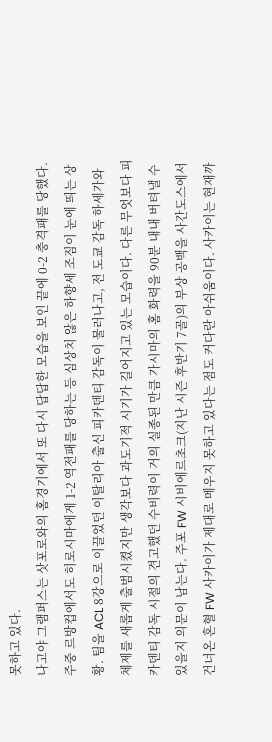못하고 있다.
나고야 그램퍼스는 삿포로와의 홈경기에서 또 다시 답답한 모습을 보인 끝에 0-2 충격패를 당했다. 주중 르방컵에서도 히로시마에게 1-2 역전패를 당하는 등 심상치 않은 하향세 조짐이 눈에 띄는 상황. 팀을 ACL 8강으로 이끌었던 이탈리아 출신 피카덴티 감독이 물러나고, 전 도쿄 감독 하세가와 체제를 새롭게 출범시켰지만 생각보다 과도기적 시기가 길어지고 있는 모습이다. 다른 무엇보다 피카덴티 감독 시절의 견고했던 수비력이 거의 실종된 만큼 가시마의 홈 화력을 90분 내내 버텨낼 수 있을지 의문이 남는다. 주포 FW 시비에르초크(지난 시즌 후반기 7골)의 부상 공백을 사간도스에서 건너온 혼혈 FW 사카이가 제대로 메우지 못하고 있다는 점도 커다란 아쉬움이다. 사카이는 현재까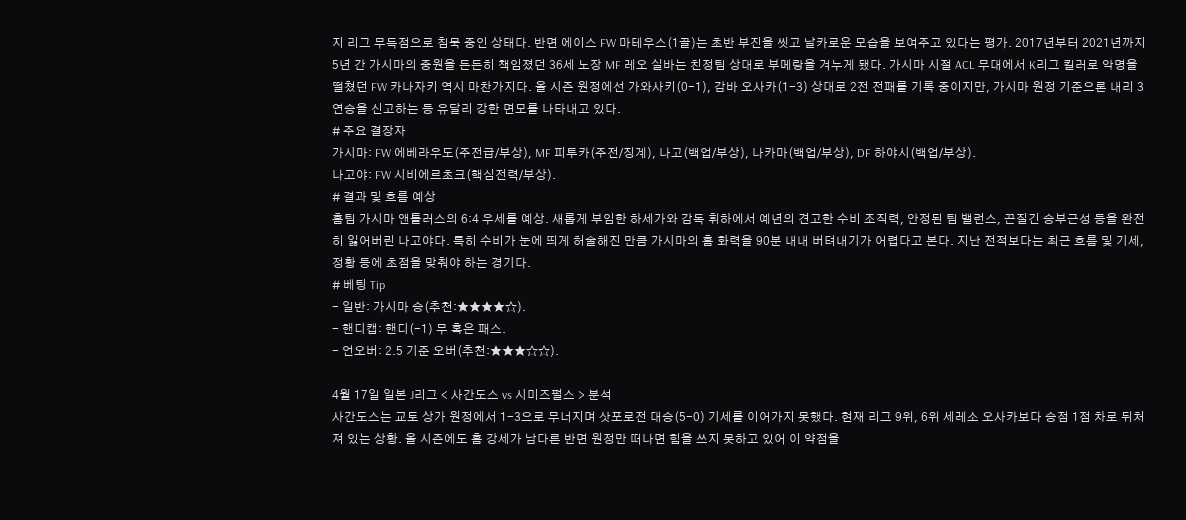지 리그 무득점으로 침묵 중인 상태다. 반면 에이스 FW 마테우스(1골)는 초반 부진을 씻고 날카로운 모습을 보여주고 있다는 평가. 2017년부터 2021년까지 5년 간 가시마의 중원을 든든히 책임졌던 36세 노장 MF 레오 실바는 친정팀 상대로 부메랑을 겨누게 됐다. 가시마 시절 ACL 무대에서 K리그 킬러로 악명을 떨쳤던 FW 카나자키 역시 마찬가지다. 올 시즌 원정에선 가와사키(0-1), 감바 오사카(1-3) 상대로 2전 전패를 기록 중이지만, 가시마 원정 기준으론 내리 3연승을 신고하는 등 유달리 강한 면모를 나타내고 있다.
# 주요 결장자
가시마: FW 에베라우도(주전급/부상), MF 피투카(주전/징계), 나고(백업/부상), 나카마(백업/부상), DF 하야시(백업/부상).
나고야: FW 시비에르초크(핵심전력/부상).
# 결과 및 흐름 예상
홈팀 가시마 앤틀러스의 6:4 우세를 예상. 새롭게 부임한 하세가와 감독 휘하에서 예년의 견고한 수비 조직력, 안정된 팀 밸런스, 끈질긴 승부근성 등을 완전히 잃어버린 나고야다. 특히 수비가 눈에 띄게 허술해진 만큼 가시마의 홈 화력을 90분 내내 버텨내기가 어렵다고 본다. 지난 전적보다는 최근 흐름 및 기세, 정황 등에 초점을 맞춰야 하는 경기다.
# 베팅 Tip
- 일반: 가시마 승(추천:★★★★☆).
- 핸디캡: 핸디(-1) 무 혹은 패스.
- 언오버: 2.5 기준 오버(추천:★★★☆☆).

4월 17일 일본 J리그 < 사간도스 vs 시미즈펄스 > 분석
사간도스는 교토 상가 원정에서 1-3으로 무너지며 삿포로전 대승(5-0) 기세를 이어가지 못했다. 현재 리그 9위, 6위 세레소 오사카보다 승점 1점 차로 뒤처져 있는 상황. 올 시즌에도 홈 강세가 남다른 반면 원정만 떠나면 힘을 쓰지 못하고 있어 이 약점을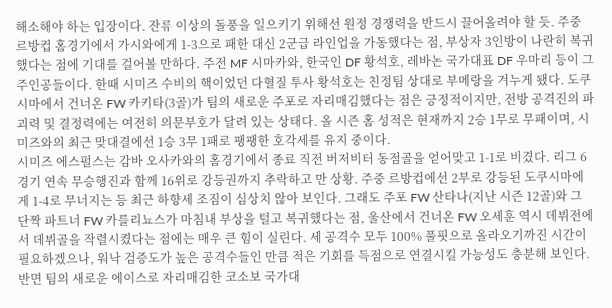해소해야 하는 입장이다. 잔류 이상의 돌풍을 일으키기 위해선 원정 경쟁력을 반드시 끌어올려야 할 듯. 주중 르방컵 홈경기에서 가시와에게 1-3으로 패한 대신 2군급 라인업을 가동했다는 점, 부상자 3인방이 나란히 복귀했다는 점에 기대를 걸어볼 만하다. 주전 MF 시마카와, 한국인 DF 황석호, 레바논 국가대표 DF 우마리 등이 그 주인공들이다. 한때 시미즈 수비의 핵이었던 다혈질 투사 황석호는 친정팀 상대로 부메랑을 겨누게 됐다. 도쿠시마에서 건너온 FW 카키타(3골)가 팀의 새로운 주포로 자리매김했다는 점은 긍정적이지만, 전방 공격진의 파괴력 및 결정력에는 여전히 의문부호가 달려 있는 상태다. 올 시즌 홈 성적은 현재까지 2승 1무로 무패이며, 시미즈와의 최근 맞대결에선 1승 3무 1패로 팽팽한 호각세를 유지 중이다.
시미즈 에스펄스는 감바 오사카와의 홈경기에서 종료 직전 버저비터 동점골을 얻어맞고 1-1로 비겼다. 리그 6경기 연속 무승행진과 함께 16위로 강등권까지 추락하고 만 상황. 주중 르방컵에선 2부로 강등된 도쿠시마에게 1-4로 무너지는 등 최근 하향세 조짐이 심상치 않아 보인다. 그래도 주포 FW 산타나(지난 시즌 12골)와 그 단짝 파트너 FW 카를리뇨스가 마침내 부상을 털고 복귀했다는 점, 울산에서 건너온 FW 오세훈 역시 데뷔전에서 데뷔골을 작렬시켰다는 점에는 매우 큰 힘이 실린다. 세 공격수 모두 100% 풀핏으로 올라오기까진 시간이 필요하겠으나, 워낙 검증도가 높은 공격수들인 만큼 적은 기회를 득점으로 연결시킬 가능성도 충분해 보인다. 반면 팀의 새로운 에이스로 자리매김한 코소보 국가대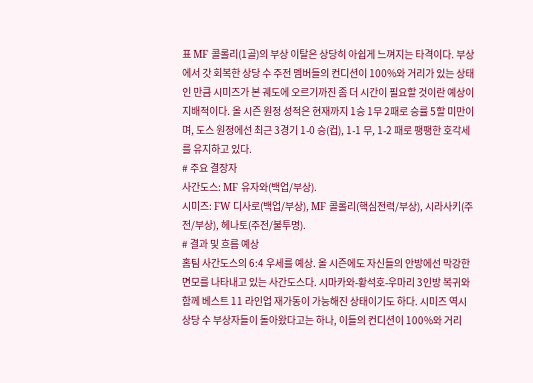표 MF 콜롤리(1골)의 부상 이탈은 상당히 아쉽게 느껴지는 타격이다. 부상에서 갓 회복한 상당 수 주전 멤버들의 컨디션이 100%와 거리가 있는 상태인 만큼 시미즈가 본 궤도에 오르기까진 좀 더 시간이 필요할 것이란 예상이 지배적이다. 올 시즌 원정 성적은 현재까지 1승 1무 2패로 승률 5할 미만이며, 도스 원정에선 최근 3경기 1-0 승(컵), 1-1 무, 1-2 패로 팽팽한 호각세를 유지하고 있다.
# 주요 결장자
사간도스: MF 유자와(백업/부상).
시미즈: FW 디사로(백업/부상), MF 콜롤리(핵심전력/부상), 시라사키(주전/부상), 헤나토(주전/불투명).
# 결과 및 흐름 예상
홈팀 사간도스의 6:4 우세를 예상. 올 시즌에도 자신들의 안방에선 막강한 면모를 나타내고 있는 사간도스다. 시마카와-황석호-우마리 3인방 복귀와 함께 베스트 11 라인업 재가동이 가능해진 상태이기도 하다. 시미즈 역시 상당 수 부상자들이 돌아왔다고는 하나, 이들의 컨디션이 100%와 거리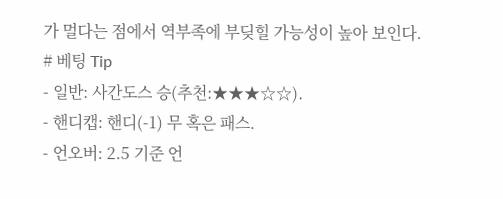가 멀다는 점에서 역부족에 부딪힐 가능성이 높아 보인다.
# 베팅 Tip
- 일반: 사간도스 승(추천:★★★☆☆).
- 핸디캡: 핸디(-1) 무 혹은 패스.
- 언오버: 2.5 기준 언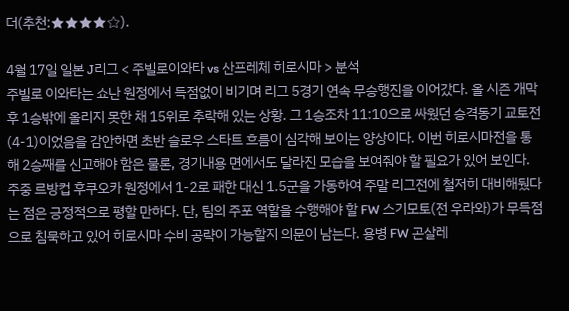더(추천:★★★★☆).

4월 17일 일본 J리그 < 주빌로이와타 vs 산프레체 히로시마 > 분석
주빌로 이와타는 쇼난 원정에서 득점없이 비기며 리그 5경기 연속 무승행진을 이어갔다. 올 시즌 개막 후 1승밖에 올리지 못한 채 15위로 추락해 있는 상황. 그 1승조차 11:10으로 싸웠던 승격동기 교토전(4-1)이었음을 감안하면 초반 슬로우 스타트 흐름이 심각해 보이는 양상이다. 이번 히로시마전을 통해 2승째를 신고해야 함은 물론, 경기내용 면에서도 달라진 모습을 보여줘야 할 필요가 있어 보인다. 주중 르방컵 후쿠오카 원정에서 1-2로 패한 대신 1.5군을 가동하여 주말 리그전에 철저히 대비해뒀다는 점은 긍정적으로 평할 만하다. 단, 팀의 주포 역할을 수행해야 할 FW 스기모토(전 우라와)가 무득점으로 침묵하고 있어 히로시마 수비 공략이 가능할지 의문이 남는다. 용병 FW 곤살레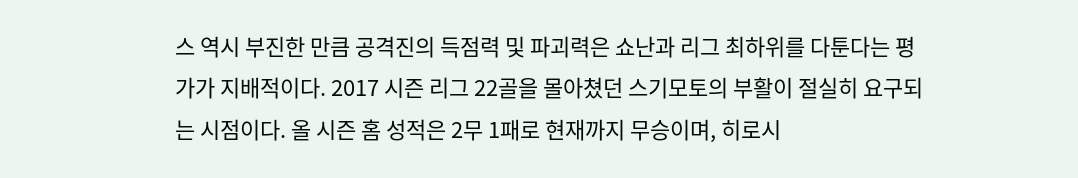스 역시 부진한 만큼 공격진의 득점력 및 파괴력은 쇼난과 리그 최하위를 다툰다는 평가가 지배적이다. 2017 시즌 리그 22골을 몰아쳤던 스기모토의 부활이 절실히 요구되는 시점이다. 올 시즌 홈 성적은 2무 1패로 현재까지 무승이며, 히로시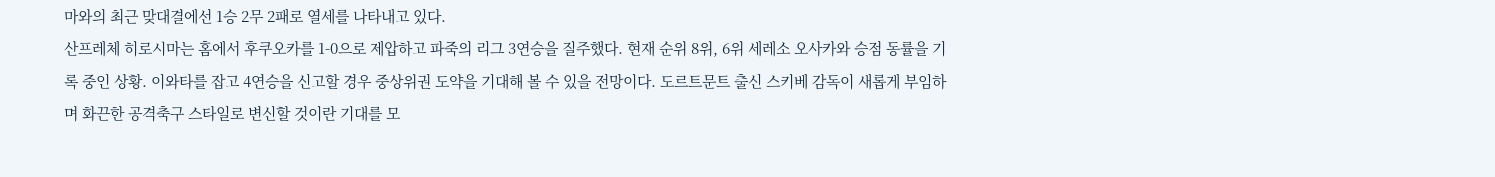마와의 최근 맞대결에선 1승 2무 2패로 열세를 나타내고 있다.
산프레체 히로시마는 홈에서 후쿠오카를 1-0으로 제압하고 파죽의 리그 3연승을 질주했다. 현재 순위 8위, 6위 세레소 오사카와 승점 동률을 기록 중인 상황. 이와타를 잡고 4연승을 신고할 경우 중상위권 도약을 기대해 볼 수 있을 전망이다. 도르트문트 출신 스키베 감독이 새롭게 부임하며 화끈한 공격축구 스타일로 변신할 것이란 기대를 모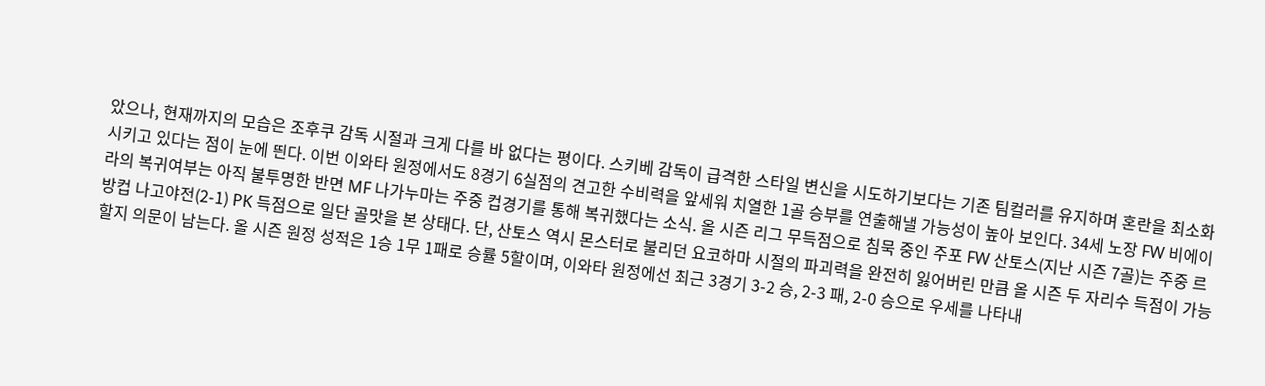았으나, 현재까지의 모습은 조후쿠 감독 시절과 크게 다를 바 없다는 평이다. 스키베 감독이 급격한 스타일 변신을 시도하기보다는 기존 팀컬러를 유지하며 혼란을 최소화시키고 있다는 점이 눈에 띈다. 이번 이와타 원정에서도 8경기 6실점의 견고한 수비력을 앞세워 치열한 1골 승부를 연출해낼 가능성이 높아 보인다. 34세 노장 FW 비에이라의 복귀여부는 아직 불투명한 반면 MF 나가누마는 주중 컵경기를 통해 복귀했다는 소식. 올 시즌 리그 무득점으로 침묵 중인 주포 FW 산토스(지난 시즌 7골)는 주중 르방컵 나고야전(2-1) PK 득점으로 일단 골맛을 본 상태다. 단, 산토스 역시 몬스터로 불리던 요코하마 시절의 파괴력을 완전히 잃어버린 만큼 올 시즌 두 자리수 득점이 가능할지 의문이 남는다. 올 시즌 원정 성적은 1승 1무 1패로 승률 5할이며, 이와타 원정에선 최근 3경기 3-2 승, 2-3 패, 2-0 승으로 우세를 나타내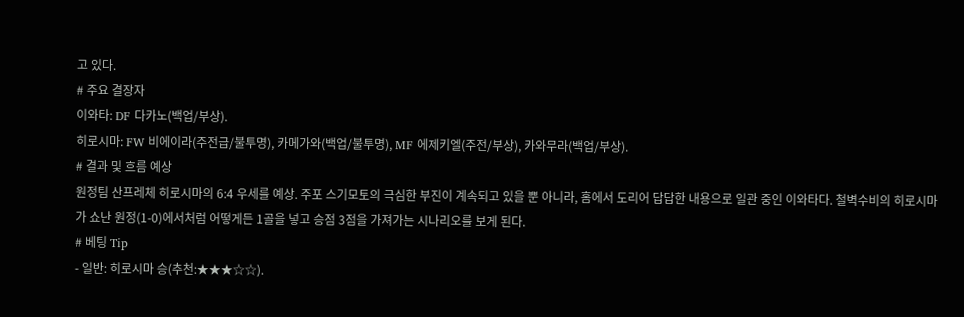고 있다.
# 주요 결장자
이와타: DF 다카노(백업/부상).
히로시마: FW 비에이라(주전급/불투명), 카메가와(백업/불투명), MF 에제키엘(주전/부상), 카와무라(백업/부상).
# 결과 및 흐름 예상
원정팀 산프레체 히로시마의 6:4 우세를 예상. 주포 스기모토의 극심한 부진이 계속되고 있을 뿐 아니라, 홈에서 도리어 답답한 내용으로 일관 중인 이와타다. 철벽수비의 히로시마가 쇼난 원정(1-0)에서처럼 어떻게든 1골을 넣고 승점 3점을 가져가는 시나리오를 보게 된다.
# 베팅 Tip
- 일반: 히로시마 승(추천:★★★☆☆).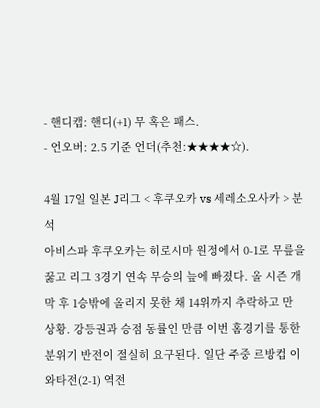- 핸디캡: 핸디(+1) 무 혹은 패스.
- 언오버: 2.5 기준 언더(추천:★★★★☆).

4월 17일 일본 J리그 < 후쿠오카 vs 세레소오사카 > 분석
아비스파 후쿠오카는 히로시마 원정에서 0-1로 무릎을 꿇고 리그 3경기 연속 무승의 늪에 빠졌다. 올 시즌 개막 후 1승밖에 올리지 못한 채 14위까지 추락하고 만 상황. 강등권과 승점 동률인 만큼 이번 홈경기를 통한 분위기 반전이 절실히 요구된다. 일단 주중 르방컵 이와타전(2-1) 역전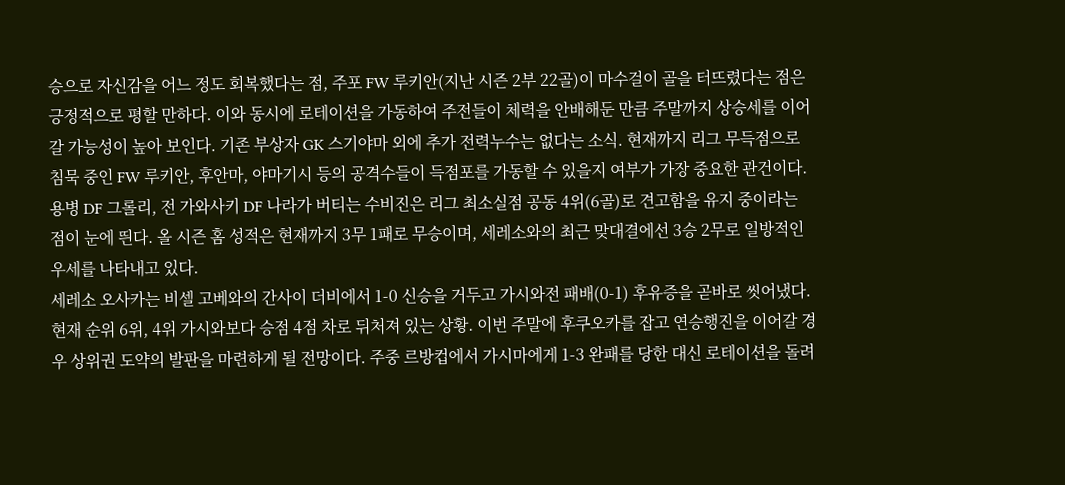승으로 자신감을 어느 정도 회복했다는 점, 주포 FW 루키안(지난 시즌 2부 22골)이 마수걸이 골을 터뜨렸다는 점은 긍정적으로 평할 만하다. 이와 동시에 로테이션을 가동하여 주전들이 체력을 안배해둔 만큼 주말까지 상승세를 이어갈 가능성이 높아 보인다. 기존 부상자 GK 스기야마 외에 추가 전력누수는 없다는 소식. 현재까지 리그 무득점으로 침묵 중인 FW 루키안, 후안마, 야마기시 등의 공격수들이 득점포를 가동할 수 있을지 여부가 가장 중요한 관건이다. 용병 DF 그롤리, 전 가와사키 DF 나라가 버티는 수비진은 리그 최소실점 공동 4위(6골)로 견고함을 유지 중이라는 점이 눈에 띈다. 올 시즌 홈 성적은 현재까지 3무 1패로 무승이며, 세레소와의 최근 맞대결에선 3승 2무로 일방적인 우세를 나타내고 있다.
세레소 오사카는 비셀 고베와의 간사이 더비에서 1-0 신승을 거두고 가시와전 패배(0-1) 후유증을 곧바로 씻어냈다. 현재 순위 6위, 4위 가시와보다 승점 4점 차로 뒤처져 있는 상황. 이번 주말에 후쿠오카를 잡고 연승행진을 이어갈 경우 상위권 도약의 발판을 마련하게 될 전망이다. 주중 르방컵에서 가시마에게 1-3 완패를 당한 대신 로테이션을 돌려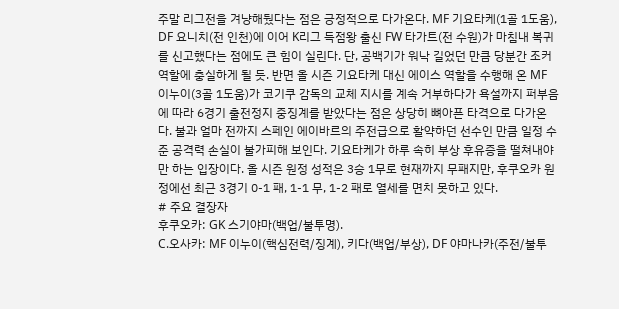주말 리그전을 겨냥해뒀다는 점은 긍정적으로 다가온다. MF 기요타케(1골 1도움), DF 요니치(전 인천)에 이어 K리그 득점왕 출신 FW 타가트(전 수원)가 마침내 복귀를 신고했다는 점에도 큰 힘이 실린다. 단, 공백기가 워낙 길었던 만큼 당분간 조커 역할에 충실하게 될 듯. 반면 올 시즌 기요타케 대신 에이스 역할을 수행해 온 MF 이누이(3골 1도움)가 코기쿠 감독의 교체 지시를 계속 거부하다가 욕설까지 퍼부음에 따라 6경기 출전정지 중징계를 받았다는 점은 상당히 뼈아픈 타격으로 다가온다. 불과 얼마 전까지 스페인 에이바르의 주전급으로 활약하던 선수인 만큼 일정 수준 공격력 손실이 불가피해 보인다. 기요타케가 하루 속히 부상 후유증을 떨쳐내야만 하는 입장이다. 올 시즌 원정 성적은 3승 1무로 현재까지 무패지만, 후쿠오카 원정에선 최근 3경기 0-1 패, 1-1 무, 1-2 패로 열세를 면치 못하고 있다.
# 주요 결장자
후쿠오카: GK 스기야마(백업/불투명).
C.오사카: MF 이누이(핵심전력/징계), 키다(백업/부상), DF 야마나카(주전/불투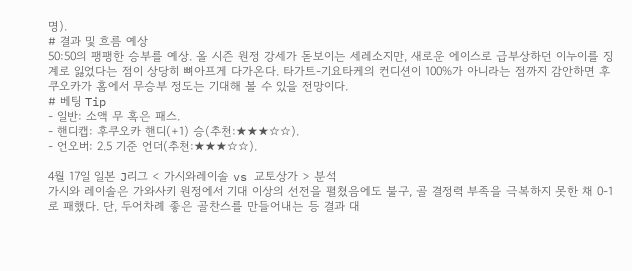명).
# 결과 및 흐름 예상
50:50의 팽팽한 승부를 예상. 올 시즌 원정 강세가 돋보이는 세레소지만, 새로운 에이스로 급부상하던 이누이를 징계로 잃었다는 점이 상당히 뼈아프게 다가온다. 타가트-기요타케의 컨디션이 100%가 아니라는 점까지 감안하면 후쿠오카가 홈에서 무승부 정도는 기대해 볼 수 있을 전망이다.
# 베팅 Tip
- 일반: 소액 무 혹은 패스.
- 핸디캡: 후쿠오카 핸디(+1) 승(추천:★★★☆☆).
- 언오버: 2.5 기준 언더(추천:★★★☆☆).

4월 17일 일본 J리그 < 가시와레이솔 vs 교토상가 > 분석
가시와 레이솔은 가와사키 원정에서 기대 이상의 선전을 펼쳤음에도 불구, 골 결정력 부족을 극복하지 못한 채 0-1로 패했다. 단, 두어차례 좋은 골찬스를 만들어내는 등 결과 대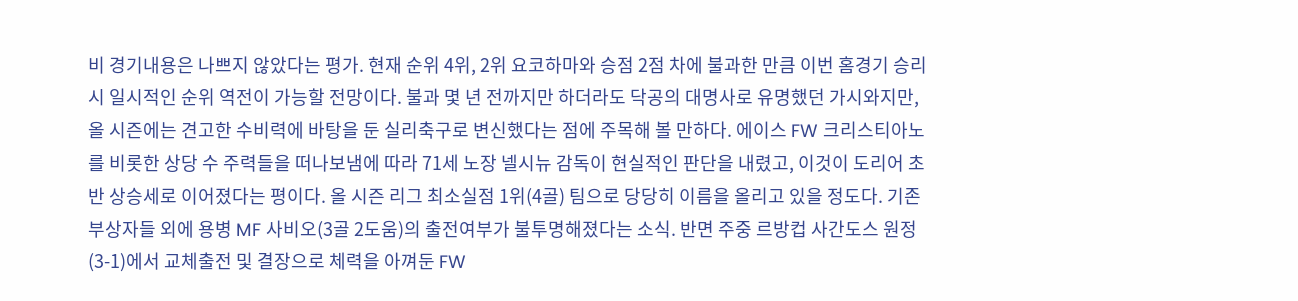비 경기내용은 나쁘지 않았다는 평가. 현재 순위 4위, 2위 요코하마와 승점 2점 차에 불과한 만큼 이번 홈경기 승리 시 일시적인 순위 역전이 가능할 전망이다. 불과 몇 년 전까지만 하더라도 닥공의 대명사로 유명했던 가시와지만, 올 시즌에는 견고한 수비력에 바탕을 둔 실리축구로 변신했다는 점에 주목해 볼 만하다. 에이스 FW 크리스티아노를 비롯한 상당 수 주력들을 떠나보냄에 따라 71세 노장 넬시뉴 감독이 현실적인 판단을 내렸고, 이것이 도리어 초반 상승세로 이어졌다는 평이다. 올 시즌 리그 최소실점 1위(4골) 팀으로 당당히 이름을 올리고 있을 정도다. 기존 부상자들 외에 용병 MF 사비오(3골 2도움)의 출전여부가 불투명해졌다는 소식. 반면 주중 르방컵 사간도스 원정(3-1)에서 교체출전 및 결장으로 체력을 아껴둔 FW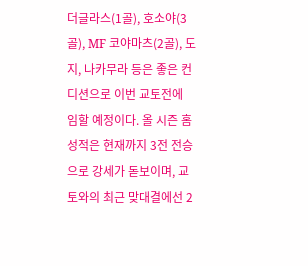더글라스(1골), 호소야(3골), MF 코야마츠(2골), 도지, 나카무라 등은 좋은 컨디션으로 이번 교토전에 임할 예정이다. 올 시즌 홈 성적은 현재까지 3전 전승으로 강세가 돋보이며, 교토와의 최근 맞대결에선 2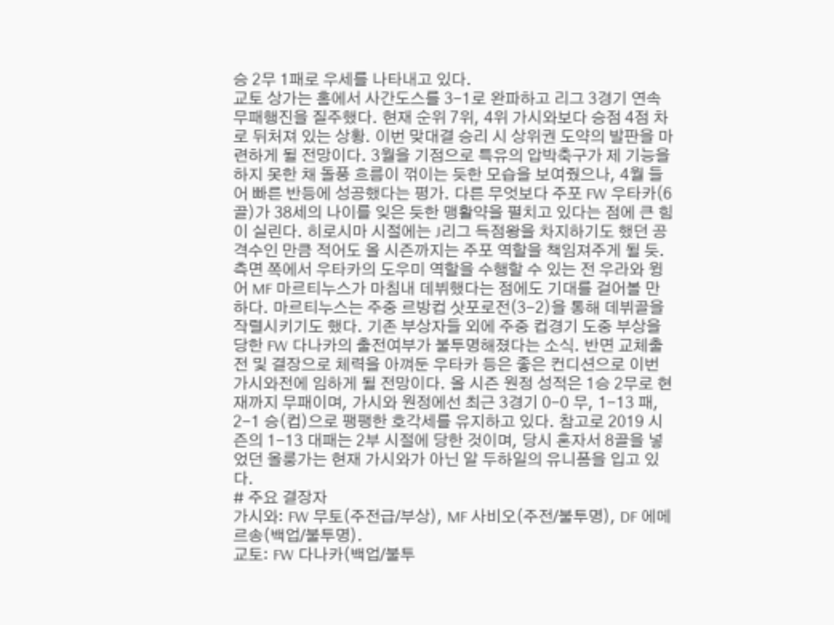승 2무 1패로 우세를 나타내고 있다.
교토 상가는 홈에서 사간도스를 3-1로 완파하고 리그 3경기 연속 무패행진을 질주했다. 현재 순위 7위, 4위 가시와보다 승점 4점 차로 뒤처져 있는 상황. 이번 맞대결 승리 시 상위권 도약의 발판을 마련하게 될 전망이다. 3월을 기점으로 특유의 압박축구가 제 기능을 하지 못한 채 돌풍 흐름이 꺾이는 듯한 모습을 보여줬으나, 4월 들어 빠른 반등에 성공했다는 평가. 다른 무엇보다 주포 FW 우타카(6골)가 38세의 나이를 잊은 듯한 맹활약을 펼치고 있다는 점에 큰 힘이 실린다. 히로시마 시절에는 J리그 득점왕을 차지하기도 했던 공격수인 만큼 적어도 올 시즌까지는 주포 역할을 책임져주게 될 듯. 측면 쪽에서 우타카의 도우미 역할을 수행할 수 있는 전 우라와 윙어 MF 마르티누스가 마침내 데뷔했다는 점에도 기대를 걸어볼 만하다. 마르티누스는 주중 르방컵 삿포로전(3-2)을 통해 데뷔골을 작렬시키기도 했다. 기존 부상자들 외에 주중 컵경기 도중 부상을 당한 FW 다나카의 출전여부가 불투명해졌다는 소식. 반면 교체출전 및 결장으로 체력을 아껴둔 우타카 등은 좋은 컨디션으로 이번 가시와전에 임하게 될 전망이다. 올 시즌 원정 성적은 1승 2무로 현재까지 무패이며, 가시와 원정에선 최근 3경기 0-0 무, 1-13 패, 2-1 승(컵)으로 팽팽한 호각세를 유지하고 있다. 참고로 2019 시즌의 1-13 대패는 2부 시절에 당한 것이며, 당시 혼자서 8골을 넣었던 올룽가는 현재 가시와가 아닌 알 두하일의 유니폼을 입고 있다.
# 주요 결장자
가시와: FW 무토(주전급/부상), MF 사비오(주전/불투명), DF 에메르송(백업/불투명).
교토: FW 다나카(백업/불투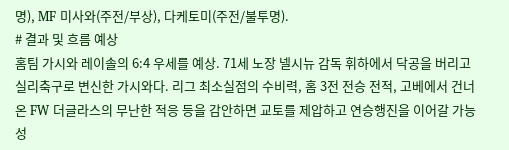명), MF 미사와(주전/부상), 다케토미(주전/불투명).
# 결과 및 흐름 예상
홈팀 가시와 레이솔의 6:4 우세를 예상. 71세 노장 넬시뉴 감독 휘하에서 닥공을 버리고 실리축구로 변신한 가시와다. 리그 최소실점의 수비력, 홈 3전 전승 전적, 고베에서 건너온 FW 더글라스의 무난한 적응 등을 감안하면 교토를 제압하고 연승행진을 이어갈 가능성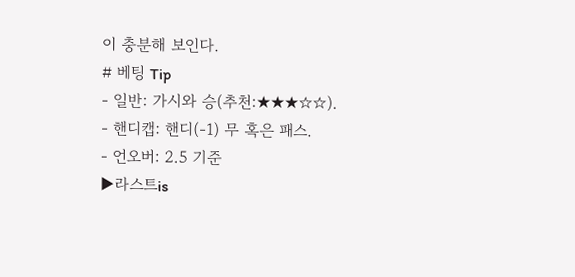이 충분해 보인다.
# 베팅 Tip
- 일반: 가시와 승(추천:★★★☆☆).
- 핸디캡: 핸디(-1) 무 혹은 패스.
- 언오버: 2.5 기준
▶라스트is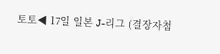토토◀ 17일 일본 J-리그 (결장자첨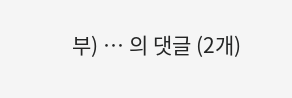부) … 의 댓글 (2개)